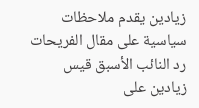زيادين يقدم ملاحظات سياسية على مقال الفريحات
رد النائب الأسبق قيس زيادين على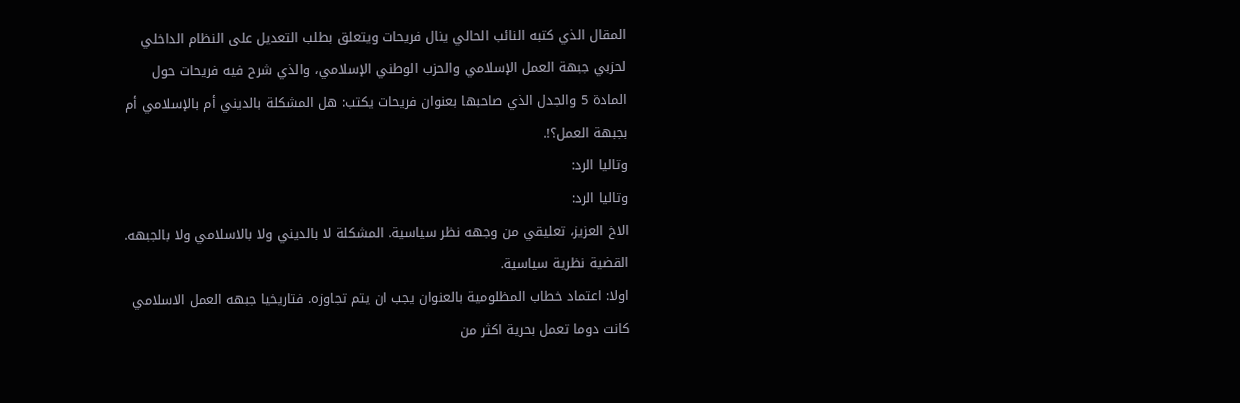المقال الذي كتبه النائب الحالي ينال فريحات ويتعلق بطلب التعديل على النظام الداخلي لحزبي جبهة العمل الإسلامي والحزب الوطني الإسلامي، والذي شرح فيه فريحات حول المادة 5 والجدل الذي صاحبها بعنوان فريحات يكتب: هل المشكلة بالديني أم بالإسلامي أم بجبهة العمل؟!.
وتاليا الرد:
وتاليا الرد:
الاخ العزيز، تعليقي من وجهه نظر سياسية. المشكلة لا بالديني ولا بالاسلامي ولا بالجبهه. القضية نظرية سياسية.
اولا: اعتماد خطاب المظلومية بالعنوان يجب ان يتم تجاوزه. فتاريخيا جبهه العمل الاسلامي كانت دوما تعمل بحرية اكثر من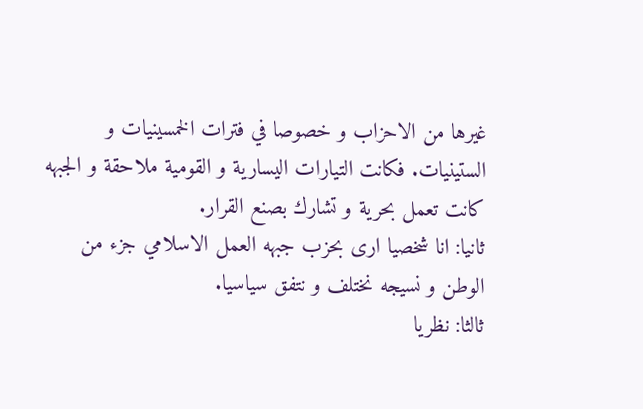غيرها من الاحزاب و خصوصا في فترات الخمسينيات و الستينيات. فكانت التيارات اليسارية و القومية ملاحقة و الجبهه كانت تعمل بحرية و تشارك بصنع القرار.
ثانيا: انا شخصيا ارى بحزب جبهه العمل الاسلامي جزء من الوطن و نسيجه نختلف و نتفق سياسيا.
ثالثا: نظريا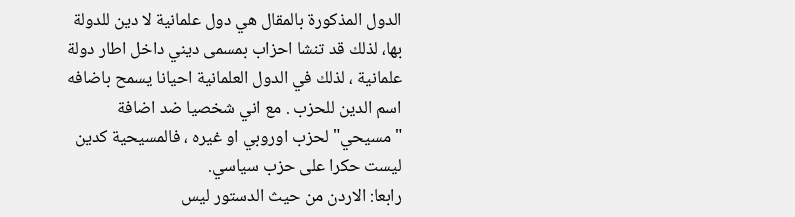الدول المذكورة بالمقال هي دول علمانية لا دين للدولة بها، لذلك قد تنشا احزاب بمسمى ديني داخل اطار دولة علمانية ، لذلك في الدول العلمانية احيانا يسمح باضافه اسم الدين للحزب . مع اني شخصيا ضد اضافة "مسيحي" لحزب اوروبي او غيره ، فالمسيحية كدين ليست حكرا على حزب سياسي.
رابعا: الاردن من حيث الدستور ليس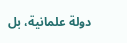دولة علمانية، بل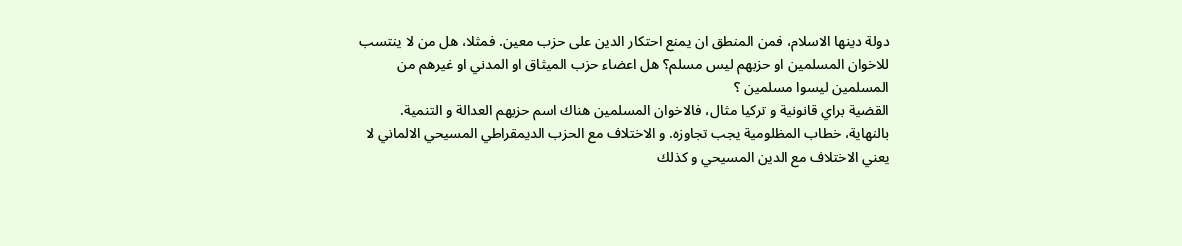دولة دينها الاسلام، فمن المنطق ان يمنع احتكار الدين على حزب معين. فمثلا، هل من لا ينتسب للاخوان المسلمين او حزبهم ليس مسلم؟ هل اعضاء حزب الميثاق او المدني او غيرهم من المسلمين ليسوا مسلمين ؟
القضية براي قانونية و تركيا مثال، فالاخوان المسلمين هناك اسم حزبهم العدالة و التنمية.
بالنهاية، خطاب المظلومية يجب تجاوزه. و الاختلاف مع الحزب الديمقراطي المسيحي الالماني لا يعني الاختلاف مع الدين المسيحي و كذلك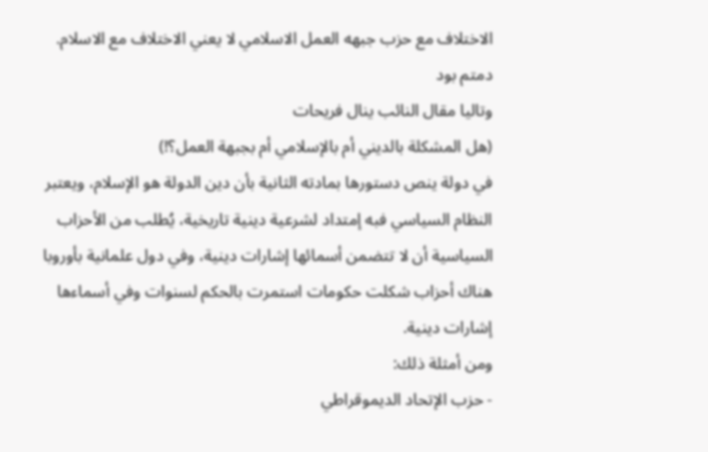الاختلاف مع حزب جبهه العمل الاسلامي لا يعني الاختلاف مع الاسلام.
دمتم بود
وتاليا مقال النائب ينال فريحات
(هل المشكلة بالديني أم بالإسلامي أم بجبهة العمل؟!)
في دولة ينص دستورها بمادته الثانية بأن دين الدولة هو الإسلام، ويعتبر النظام السياسي فبه إمتداد لشرعية دينية تاريخية، يُطلب من الأحزاب السياسية أن لا تتضمن أسمائها إشارات دينية، وفي دول علمانية بأوروبا هناك أحزاب شكلت حكومات استمرت بالحكم لسنوات وفي أسماءها إشارات دينية.
ومن أمثلة ذلك:
- حزب الإتحاد الديموقراطي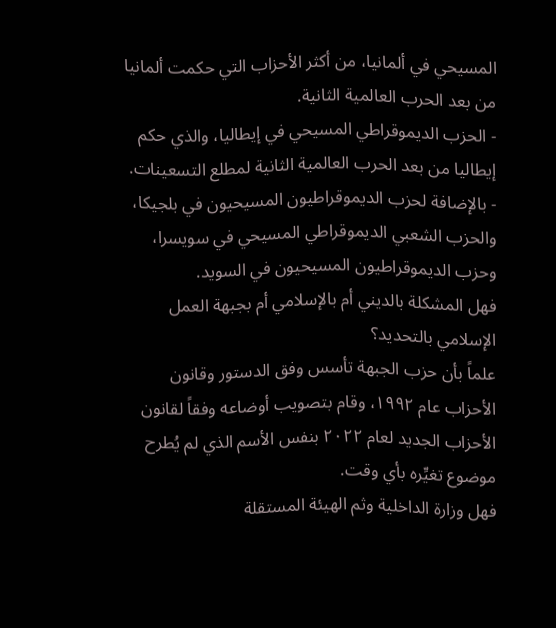المسيحي في ألمانيا، من أكثر الأحزاب التي حكمت ألمانيا من بعد الحرب العالمية الثانية.
- الحزب الديموقراطي المسيحي في إيطاليا، والذي حكم إيطاليا من بعد الحرب العالمية الثانية لمطلع التسعينات.
- بالإضافة لحزب الديموقراطيون المسيحيون في بلجيكا، والحزب الشعبي الديموقراطي المسيحي في سويسرا، وحزب الديموقراطيون المسيحيون في السويد.
فهل المشكلة بالديني أم بالإسلامي أم بجبهة العمل الإسلامي بالتحديد؟
علماً بأن حزب الجبهة تأسس وفق الدستور وقانون الأحزاب عام ١٩٩٢، وقام بتصويب أوضاعه وفقاً لقانون الأحزاب الجديد لعام ٢٠٢٢ بنفس الأسم الذي لم يُطرح موضوع تغيِّره بأي وقت.
فهل وزارة الداخلية وثم الهيئة المستقلة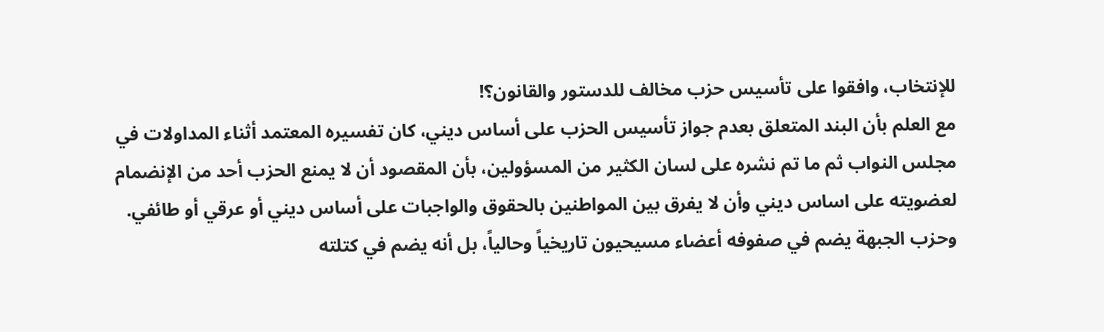للإنتخاب، وافقوا على تأسيس حزب مخالف للدستور والقانون؟!
مع العلم بأن البند المتعلق بعدم جواز تأسيس الحزب على أساس ديني، كان تفسيره المعتمد أثناء المداولات في مجلس النواب ثم ما تم نشره على لسان الكثير من المسؤولين، بأن المقصود أن لا يمنع الحزب أحد من الإنضمام لعضويته على اساس ديني وأن لا يفرق بين المواطنين بالحقوق والواجبات على أساس ديني أو عرقي أو طائفي.
وحزب الجبهة يضم في صفوفه أعضاء مسيحيون تاريخياً وحالياً، بل أنه يضم في كتلته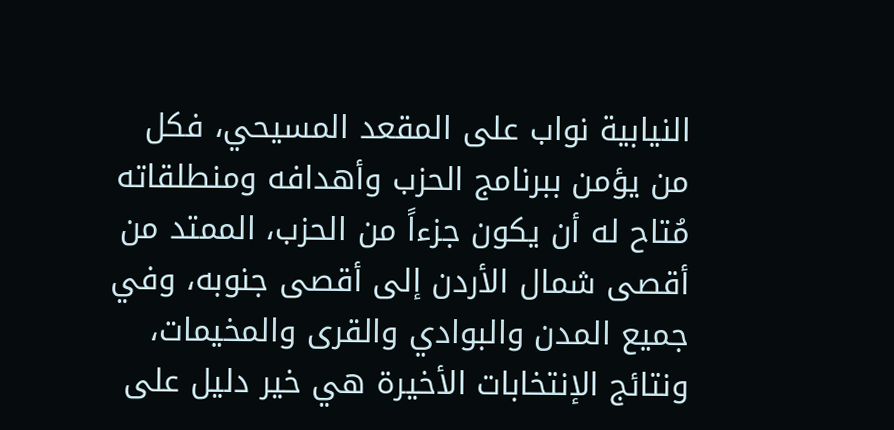النيابية نواب على المقعد المسيحي، فكل من يؤمن ببرنامج الحزب وأهدافه ومنطلقاته مُتاح له أن يكون جزءاً من الحزب، الممتد من أقصى شمال الأردن إلى أقصى جنوبه، وفي جميع المدن والبوادي والقرى والمخيمات، ونتائج الإنتخابات الأخيرة هي خير دليل على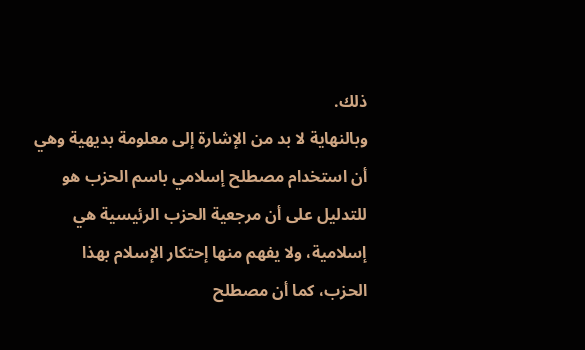ذلك.
وبالنهاية لا بد من الإشارة إلى معلومة بديهية وهي أن استخدام مصطلح إسلامي باسم الحزب هو للتدليل على أن مرجعية الحزب الرئيسية هي إسلامية، ولا يفهم منها إحتكار الإسلام بهذا الحزب، كما أن مصطلح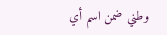وطني ضمن اسم أي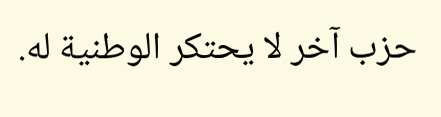حزب آخر لا يحتكر الوطنية له.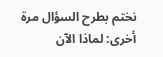نختم بطرح السؤال مرة أخرى: لماذا الآن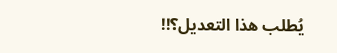يُطلب هذا التعديل؟!!